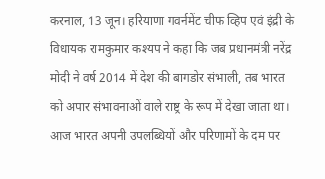करनाल, 13 जून। हरियाणा गवर्नमेंट चीफ व्हिप एवं इंद्री के विधायक रामकुमार कश्यप ने कहा कि जब प्रधानमंत्री नरेंद्र मोदी ने वर्ष 2014 में देश की बागडोर संभाली, तब भारत को अपार संभावनाओं वाले राष्ट्र के रूप में देखा जाता था। आज भारत अपनी उपलब्धियों और परिणामों के दम पर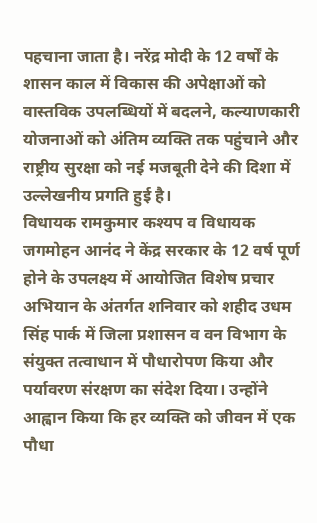पहचाना जाता है। नरेंद्र मोदी के 12 वर्षों के शासन काल में विकास की अपेक्षाओं को वास्तविक उपलब्धियों में बदलने, कल्याणकारी योजनाओं को अंतिम व्यक्ति तक पहुंचाने और राष्ट्रीय सुरक्षा को नई मजबूती देने की दिशा में उल्लेखनीय प्रगति हुई है।
विधायक रामकुमार कश्यप व विधायक जगमोहन आनंद ने केंद्र सरकार के 12 वर्ष पूर्ण होने के उपलक्ष्य में आयोजित विशेष प्रचार अभियान के अंतर्गत शनिवार को शहीद उधम सिंह पार्क में जिला प्रशासन व वन विभाग के संयुक्त तत्वाधान में पौधारोपण किया और पर्यावरण संरक्षण का संदेश दिया। उन्होंने आह्वान किया कि हर व्यक्ति को जीवन में एक पौधा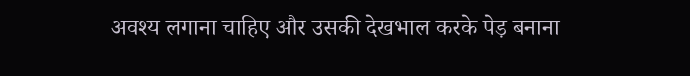अवश्य लगाना चाहिए और उसकी देखभाल करके पेड़ बनाना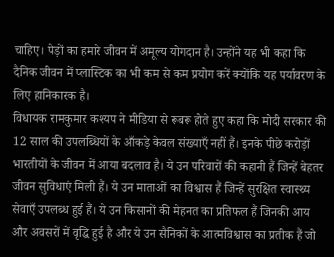चाहिए। पेड़ों का हमारे जीवन में अमूल्य योगदान है। उन्होंने यह भी कहा कि दैनिक जीवन में प्लास्टिक का भी कम से कम प्रयोग करें क्योंकि यह पर्यावरण के लिए हानिकारक है।
विधायक रामकुमार कश्यप ने मीडिया से रूबरू होते हुए कहा कि मोदी सरकार की 12 साल की उपलब्धियों के आँकड़े केवल संख्याएँ नहीं हैं। इनके पीछे करोड़ों भारतीयों के जीवन में आया बदलाव है। ये उन परिवारों की कहानी हैं जिन्हें बेहतर जीवन सुविधाएं मिली हैं। ये उन माताओं का विश्वास हैं जिन्हें सुरक्षित स्वास्थ्य सेवाएँ उपलब्ध हुई हैं। ये उन किसानों की मेहनत का प्रतिफल हैं जिनकी आय और अवसरों में वृद्धि हुई है और ये उन सैनिकों के आत्मविश्वास का प्रतीक हैं जो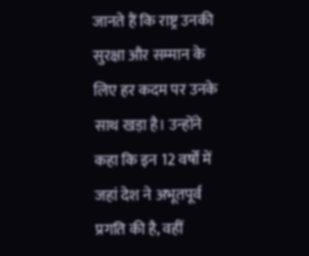जानते हैं कि राष्ट्र उनकी सुरक्षा और सम्मान के लिए हर कदम पर उनके साथ खड़ा है। उन्होंने कहा कि इन 12 वर्षों में जहां देश ने अभूतपूर्व प्रगति की है, वहीं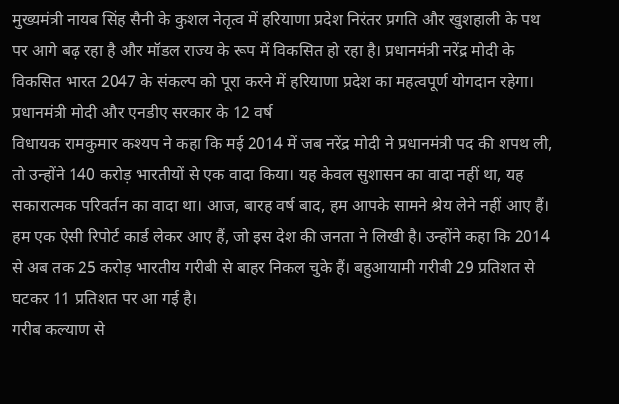मुख्यमंत्री नायब सिंह सैनी के कुशल नेतृत्व में हरियाणा प्रदेश निरंतर प्रगति और खुशहाली के पथ पर आगे बढ़ रहा है और मॉडल राज्य के रूप में विकसित हो रहा है। प्रधानमंत्री नरेंद्र मोदी के विकसित भारत 2047 के संकल्प को पूरा करने में हरियाणा प्रदेश का महत्वपूर्ण योगदान रहेगा।
प्रधानमंत्री मोदी और एनडीए सरकार के 12 वर्ष
विधायक रामकुमार कश्यप ने कहा कि मई 2014 में जब नरेंद्र मोदी ने प्रधानमंत्री पद की शपथ ली, तो उन्होंने 140 करोड़ भारतीयों से एक वादा किया। यह केवल सुशासन का वादा नहीं था, यह सकारात्मक परिवर्तन का वादा था। आज, बारह वर्ष बाद, हम आपके सामने श्रेय लेने नहीं आए हैं। हम एक ऐसी रिपोर्ट कार्ड लेकर आए हैं, जो इस देश की जनता ने लिखी है। उन्होंने कहा कि 2014 से अब तक 25 करोड़ भारतीय गरीबी से बाहर निकल चुके हैं। बहुआयामी गरीबी 29 प्रतिशत से घटकर 11 प्रतिशत पर आ गई है।
गरीब कल्याण से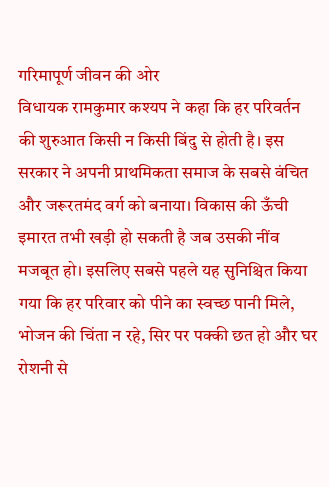गरिमापूर्ण जीवन की ओर
विधायक रामकुमार कश्यप ने कहा कि हर परिवर्तन की शुरुआत किसी न किसी बिंदु से होती है। इस सरकार ने अपनी प्राथमिकता समाज के सबसे वंचित और जरूरतमंद वर्ग को बनाया। विकास की ऊँची इमारत तभी खड़ी हो सकती है जब उसकी नींव मजबूत हो। इसलिए सबसे पहले यह सुनिश्चित किया गया कि हर परिवार को पीने का स्वच्छ पानी मिले, भोजन की चिंता न रहे, सिर पर पक्की छत हो और घर रोशनी से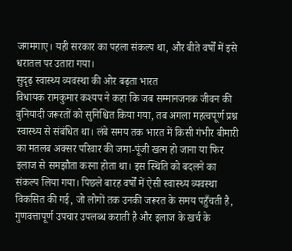जगमगाए। यही सरकार का पहला संकल्प था, और बीते वर्षों में इसे धरातल पर उतारा गया।
सुदृढ़ स्वास्थ्य व्यवस्था की ओर बढ़ता भारत
विधायक रामकुमार कश्यप ने कहा कि जब सम्मानजनक जीवन की बुनियादी जरूरतों को सुनिश्चित किया गया, तब अगला महत्वपूर्ण प्रश्न स्वास्थ्य से संबंधित था। लंबे समय तक भारत में किसी गंभीर बीमारी का मतलब अक्सर परिवार की जमा-पूंजी खत्म हो जाना या फिर इलाज से समझौता करना होता था। इस स्थिति को बदलने का संकल्प लिया गया। पिछले बारह वर्षों में ऐसी स्वास्थ्य व्यवस्था विकसित की गई, जो लोगों तक उनकी जरूरत के समय पहुँचती है, गुणवत्तापूर्ण उपचार उपलब्ध कराती है और इलाज के खर्च के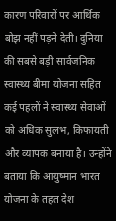कारण परिवारों पर आर्थिक बोझ नहीं पड़ने देती। दुनिया की सबसे बड़ी सार्वजनिक स्वास्थ्य बीमा योजना सहित कई पहलों ने स्वास्थ्य सेवाओं को अधिक सुलभ, किफायती और व्यापक बनाया है। उन्होंने बताया कि आयुष्मान भारत योजना के तहत देश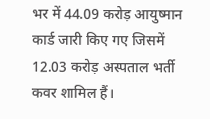भर में 44.09 करोड़ आयुष्मान कार्ड जारी किए गए जिसमें 12.03 करोड़ अस्पताल भर्ती कवर शामिल हैं।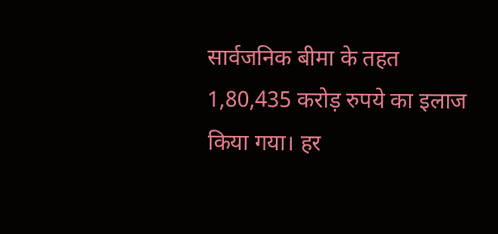सार्वजनिक बीमा के तहत 1,80,435 करोड़ रुपये का इलाज किया गया। हर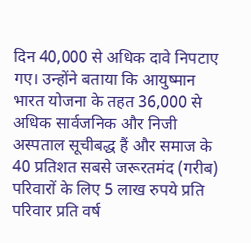दिन 40,000 से अधिक दावे निपटाए गए। उन्होंने बताया कि आयुष्मान भारत योजना के तहत 36,000 से अधिक सार्वजनिक और निजी अस्पताल सूचीबद्ध हैं और समाज के 40 प्रतिशत सबसे जरूरतमंद (गरीब) परिवारों के लिए 5 लाख रुपये प्रति परिवार प्रति वर्ष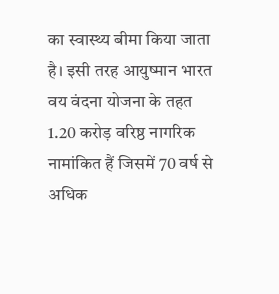का स्वास्थ्य बीमा किया जाता है। इसी तरह आयुष्मान भारत वय वंदना योजना के तहत 1.20 करोड़ वरिष्ठ नागरिक नामांकित हैं जिसमें 70 वर्ष से अधिक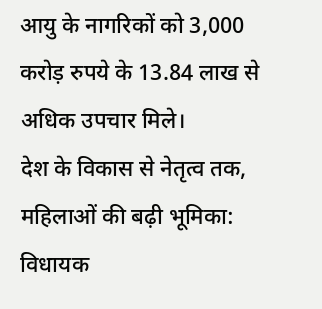आयु के नागरिकों को 3,000 करोड़ रुपये के 13.84 लाख से अधिक उपचार मिले।
देश के विकास से नेतृत्व तक, महिलाओं की बढ़ी भूमिका: विधायक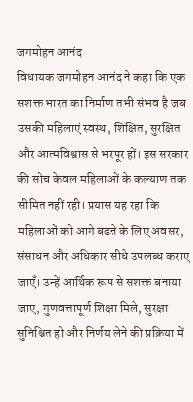जगमोहन आनंद
विधायक जगमोहन आनंद ने कहा कि एक सशक्त भारत का निर्माण तभी संभव है जब उसकी महिलाएं स्वस्थ, शिक्षित, सुरक्षित और आत्मविश्वास से भरपूर हों। इस सरकार की सोच केवल महिलाओं के कल्याण तक सीमित नहीं रही। प्रयास यह रहा कि महिलाओं को आगे बढऩे के लिए अवसर, संसाधन और अधिकार सीधे उपलब्ध कराए जाएँ। उन्हें आर्थिक रूप से सशक्त बनाया जाए, गुणवत्तापूर्ण शिक्षा मिले, सुरक्षा सुनिश्चित हो और निर्णय लेने की प्रक्रिया में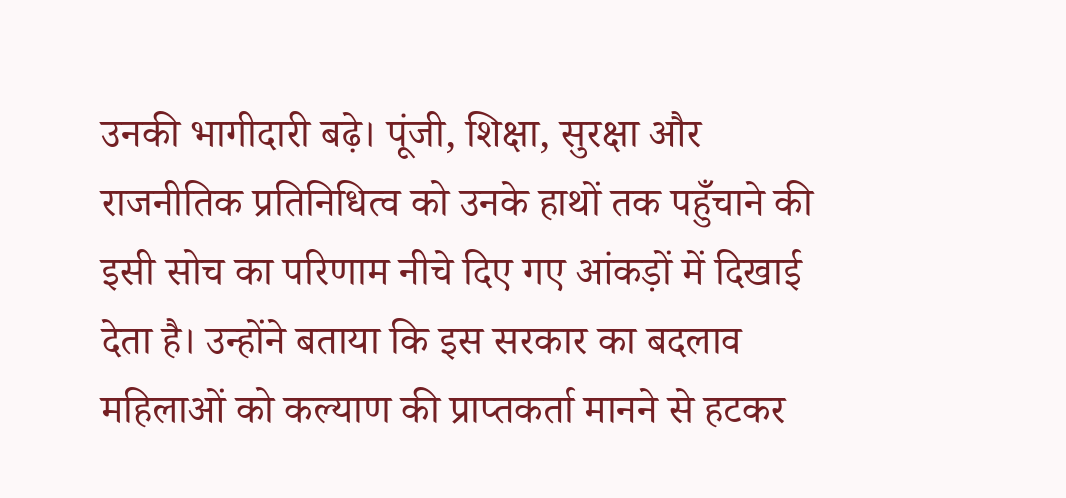उनकी भागीदारी बढ़े। पूंजी, शिक्षा, सुरक्षा और राजनीतिक प्रतिनिधित्व को उनके हाथों तक पहुँचाने की इसी सोच का परिणाम नीचे दिए गए आंकड़ों में दिखाई देता है। उन्होंने बताया कि इस सरकार का बदलाव महिलाओं को कल्याण की प्राप्तकर्ता मानने से हटकर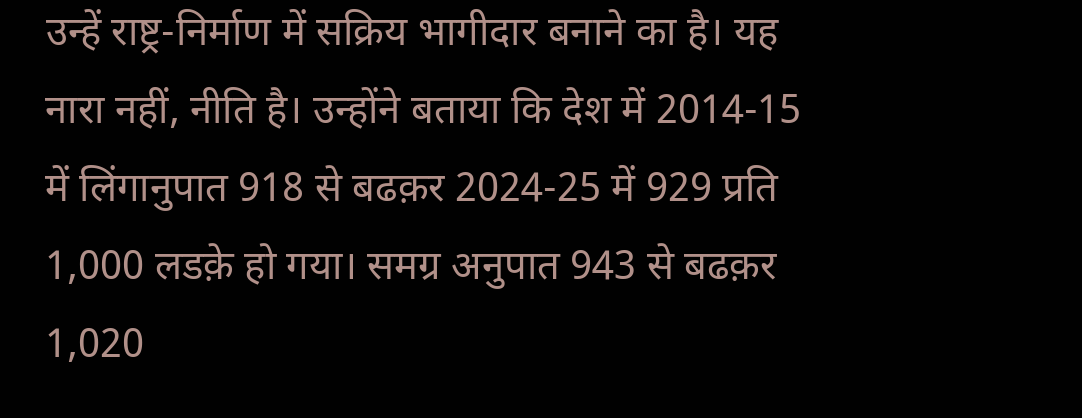उन्हें राष्ट्र-निर्माण में सक्रिय भागीदार बनाने का है। यह नारा नहीं, नीति है। उन्होंने बताया कि देश में 2014-15 में लिंगानुपात 918 से बढक़र 2024-25 में 929 प्रति 1,000 लडक़े हो गया। समग्र अनुपात 943 से बढक़र 1,020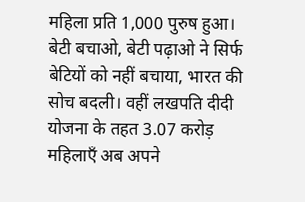महिला प्रति 1,000 पुरुष हुआ। बेटी बचाओ, बेटी पढ़ाओ ने सिर्फ बेटियों को नहीं बचाया, भारत की सोच बदली। वहीं लखपति दीदी योजना के तहत 3.07 करोड़ महिलाएँ अब अपने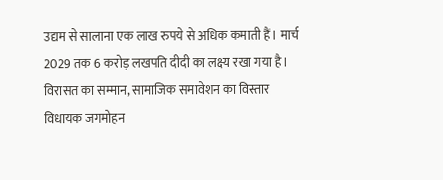उद्यम से सालाना एक लाख रुपये से अधिक कमाती हैं। मार्च 2029 तक 6 करोड़ लखपति दीदी का लक्ष्य रखा गया है।
विरासत का सम्मान, सामाजिक समावेशन का विस्तार
विधायक जगमोहन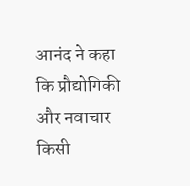आनंद ने कहा कि प्रौद्योगिकी और नवाचार किसी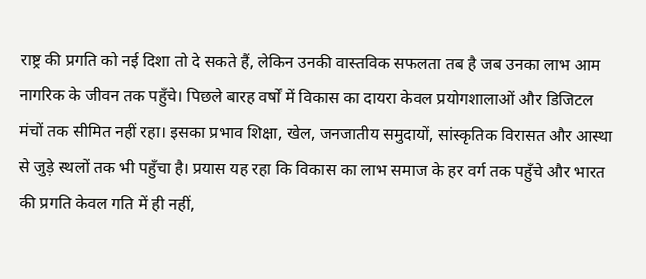राष्ट्र की प्रगति को नई दिशा तो दे सकते हैं, लेकिन उनकी वास्तविक सफलता तब है जब उनका लाभ आम नागरिक के जीवन तक पहुँचे। पिछले बारह वर्षों में विकास का दायरा केवल प्रयोगशालाओं और डिजिटल मंचों तक सीमित नहीं रहा। इसका प्रभाव शिक्षा, खेल, जनजातीय समुदायों, सांस्कृतिक विरासत और आस्था से जुड़े स्थलों तक भी पहुँचा है। प्रयास यह रहा कि विकास का लाभ समाज के हर वर्ग तक पहुँचे और भारत की प्रगति केवल गति में ही नहीं,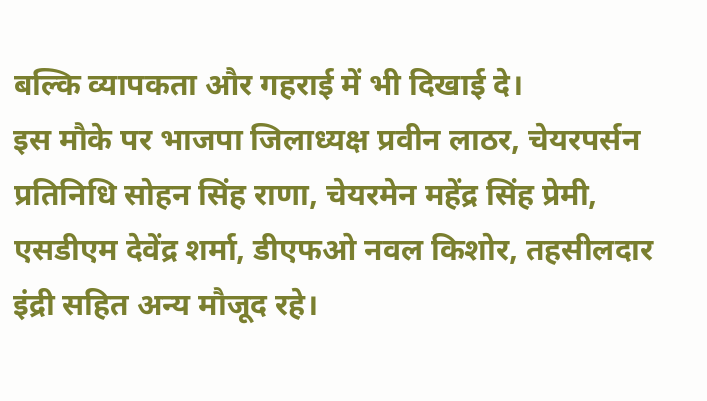बल्कि व्यापकता और गहराई में भी दिखाई दे।
इस मौके पर भाजपा जिलाध्यक्ष प्रवीन लाठर, चेयरपर्सन प्रतिनिधि सोहन सिंह राणा, चेयरमेन महेंद्र सिंह प्रेमी, एसडीएम देवेंद्र शर्मा, डीएफओ नवल किशोर, तहसीलदार इंद्री सहित अन्य मौजूद रहे।